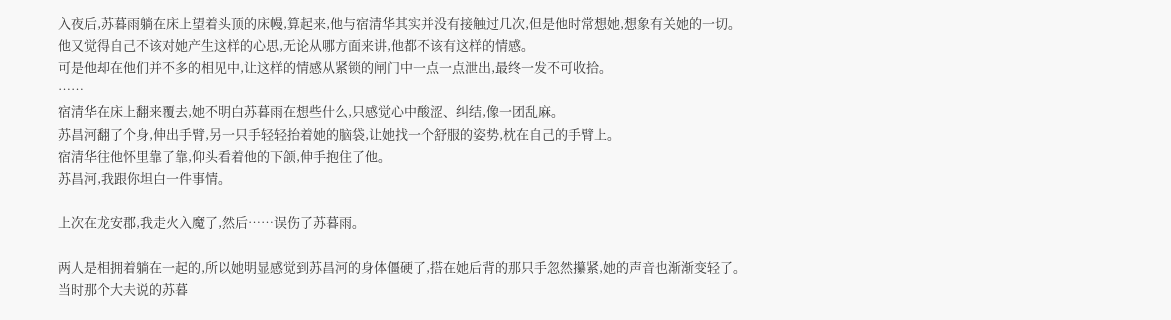入夜后,苏暮雨躺在床上望着头顶的床幔,算起来,他与宿清华其实并没有接触过几次,但是他时常想她,想象有关她的一切。
他又觉得自己不该对她产生这样的心思,无论从哪方面来讲,他都不该有这样的情感。
可是他却在他们并不多的相见中,让这样的情感从紧锁的闸门中一点一点泄出,最终一发不可收拾。
……
宿清华在床上翻来覆去,她不明白苏暮雨在想些什么,只感觉心中酸涩、纠结,像一团乱麻。
苏昌河翻了个身,伸出手臂,另一只手轻轻抬着她的脑袋,让她找一个舒服的姿势,枕在自己的手臂上。
宿清华往他怀里靠了靠,仰头看着他的下颌,伸手抱住了他。
苏昌河,我跟你坦白一件事情。

上次在龙安郡,我走火入魔了,然后……误伤了苏暮雨。

两人是相拥着躺在一起的,所以她明显感觉到苏昌河的身体僵硬了,搭在她后背的那只手忽然攥紧,她的声音也渐渐变轻了。
当时那个大夫说的苏暮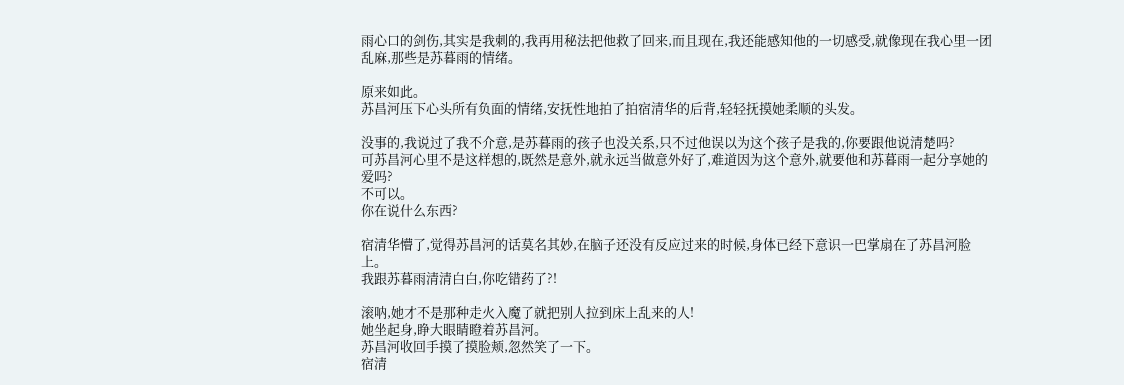雨心口的剑伤,其实是我刺的,我再用秘法把他救了回来,而且现在,我还能感知他的一切感受,就像现在我心里一团乱麻,那些是苏暮雨的情绪。

原来如此。
苏昌河压下心头所有负面的情绪,安抚性地拍了拍宿清华的后背,轻轻抚摸她柔顺的头发。

没事的,我说过了我不介意,是苏暮雨的孩子也没关系,只不过他误以为这个孩子是我的,你要跟他说清楚吗?
可苏昌河心里不是这样想的,既然是意外,就永远当做意外好了,难道因为这个意外,就要他和苏暮雨一起分享她的爱吗?
不可以。
你在说什么东西?

宿清华懵了,觉得苏昌河的话莫名其妙,在脑子还没有反应过来的时候,身体已经下意识一巴掌扇在了苏昌河脸上。
我跟苏暮雨清清白白,你吃错药了?!

滚呐,她才不是那种走火入魔了就把别人拉到床上乱来的人!
她坐起身,睁大眼睛瞪着苏昌河。
苏昌河收回手摸了摸脸颊,忽然笑了一下。
宿清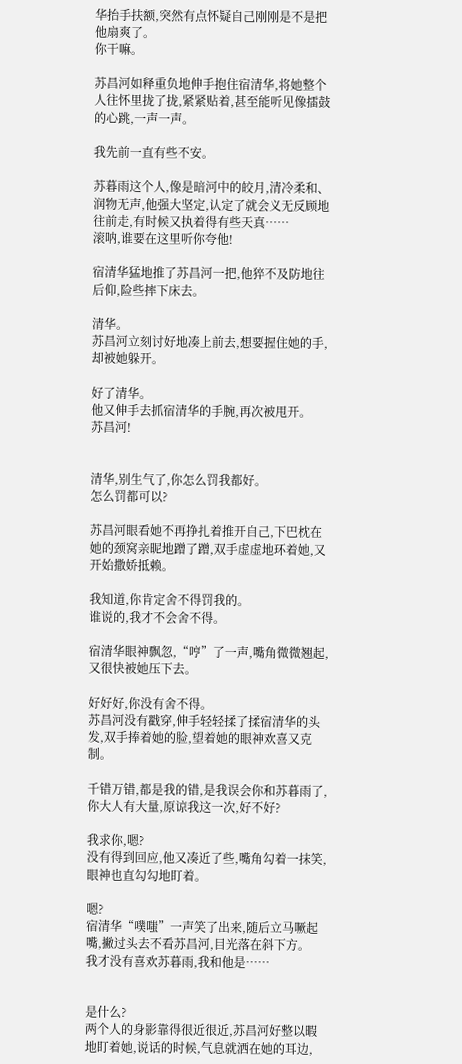华抬手扶额,突然有点怀疑自己刚刚是不是把他扇爽了。
你干嘛。

苏昌河如释重负地伸手抱住宿清华,将她整个人往怀里拢了拢,紧紧贴着,甚至能听见像擂鼓的心跳,一声一声。

我先前一直有些不安。

苏暮雨这个人,像是暗河中的皎月,清冷柔和、润物无声,他强大坚定,认定了就会义无反顾地往前走,有时候又执着得有些天真……
滚呐,谁要在这里听你夸他!

宿清华猛地推了苏昌河一把,他猝不及防地往后仰,险些摔下床去。

清华。
苏昌河立刻讨好地凑上前去,想要握住她的手,却被她躲开。

好了清华。
他又伸手去抓宿清华的手腕,再次被甩开。
苏昌河!


清华,别生气了,你怎么罚我都好。
怎么罚都可以?

苏昌河眼看她不再挣扎着推开自己,下巴枕在她的颈窝亲昵地蹭了蹭,双手虚虚地环着她,又开始撒娇抵赖。

我知道,你肯定舍不得罚我的。
谁说的,我才不会舍不得。

宿清华眼神飘忽,“哼”了一声,嘴角微微翘起,又很快被她压下去。

好好好,你没有舍不得。
苏昌河没有戳穿,伸手轻轻揉了揉宿清华的头发,双手捧着她的脸,望着她的眼神欢喜又克制。

千错万错,都是我的错,是我误会你和苏暮雨了,你大人有大量,原谅我这一次,好不好?

我求你,嗯?
没有得到回应,他又凑近了些,嘴角勾着一抹笑,眼神也直勾勾地盯着。

嗯?
宿清华“噗嗤”一声笑了出来,随后立马噘起嘴,撇过头去不看苏昌河,目光落在斜下方。
我才没有喜欢苏暮雨,我和他是……


是什么?
两个人的身影靠得很近很近,苏昌河好整以暇地盯着她,说话的时候,气息就洒在她的耳边,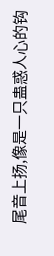尾音上扬,像是一只蛊惑人心的钩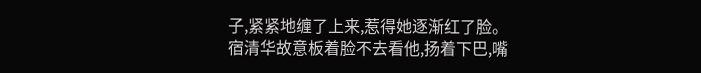子,紧紧地缠了上来,惹得她逐渐红了脸。
宿清华故意板着脸不去看他,扬着下巴,嘴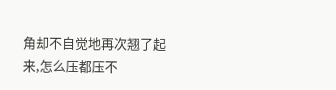角却不自觉地再次翘了起来,怎么压都压不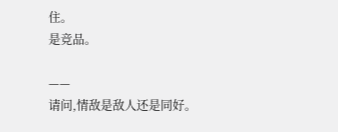住。
是竞品。

——
请问,情敌是敌人还是同好。